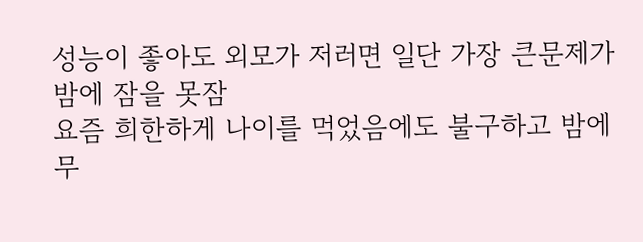성능이 좋아도 외모가 저러면 일단 가장 큰문제가
밤에 잠을 못잠
요즘 희한하게 나이를 먹었음에도 불구하고 밤에 무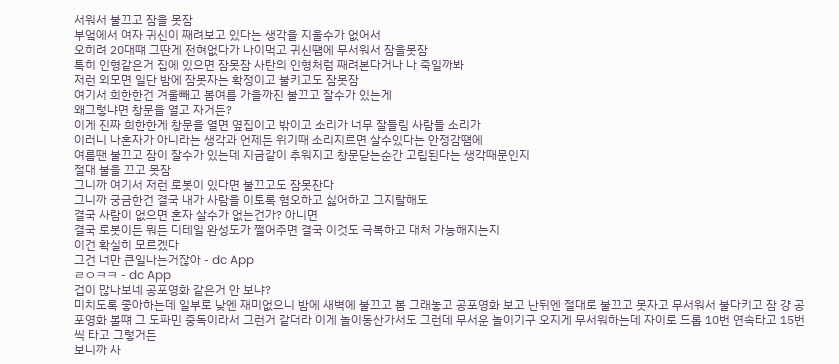서워서 불끄고 잠을 못잠
부엌에서 여자 귀신이 째려보고 있다는 생각을 지울수가 없어서
오히려 20대떄 그딴게 전혀없다가 나이먹고 귀신떔에 무서워서 잠을못잠
특히 인형같은거 집에 있으면 잠못잠 사탄의 인형처럼 째려본다거나 나 죽일까봐
저런 외모면 일단 밤에 잠못자는 확정이고 불키고도 잠못잠
여기서 희한한건 겨울빼고 봄여름 가을까진 불끄고 잘수가 있는게
왜그렇냐면 창문을 열고 자거든?
이게 진짜 희한한게 창문을 열면 옆집이고 밖이고 소리가 너무 잘들림 사람들 소리가
이러니 나혼자가 아니라는 생각과 언제든 위기때 소리지르면 살수있다는 안정감떔에
여름땐 불끄고 잠이 잘수가 있는데 지금같이 추워지고 창문닫는순간 고립된다는 생각때문인지
절대 불을 끄고 못잠
그니까 여기서 저런 로봇이 있다면 불끄고도 잠못잔다
그니까 궁금한건 결국 내가 사람을 이토록 혐오하고 싫어하고 그지랄해도
결국 사람이 없으면 혼자 살수가 없는건가? 아니면
결국 로봇이든 뭐든 디테일 완성도가 쩔어주면 결국 이것도 극복하고 대처 가능해지는지
이건 확실히 모르겠다
그건 너만 큰일나는거잖아 - dc App
ㄹㅇㅋㅋ - dc App
겁이 많나보네 공포영화 같은거 안 보냐?
미치도록 좋아하는데 일부로 낮엔 재미없으니 밤에 새벽에 불끄고 봄 그래놓고 공포영화 보고 난뒤엔 절대로 불끄고 못자고 무서워서 불다키고 잠 걍 공포영화 볼떄 그 도파민 중독이라서 그런거 같더라 이게 놀이동산가서도 그런데 무서운 놀이기구 오지게 무서워하는데 자이로 드롭 10번 연속타고 15번씩 타고 그렇거든
보니까 사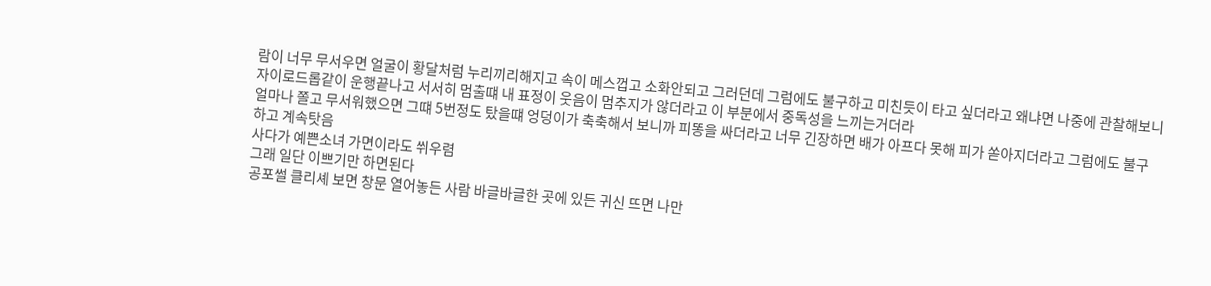람이 너무 무서우면 얼굴이 황달처럼 누리끼리해지고 속이 메스껍고 소화안되고 그러던데 그럼에도 불구하고 미친듯이 타고 싶더라고 왜냐면 나중에 관찰해보니 자이로드롭같이 운행끝나고 서서히 멈출떄 내 표정이 웃음이 멈추지가 않더라고 이 부분에서 중독성을 느끼는거더라
얼마나 쫄고 무서워했으면 그떄 5번정도 탔을떄 엉덩이가 축축해서 보니까 피똥을 싸더라고 너무 긴장하면 배가 아프다 못해 피가 쏟아지더라고 그럼에도 불구하고 계속탓음
사다가 예쁜소녀 가면이라도 쒸우렴
그래 일단 이쁘기만 하면된다
공포썰 클리셰 보면 창문 열어놓든 사람 바글바글한 곳에 있든 귀신 뜨면 나만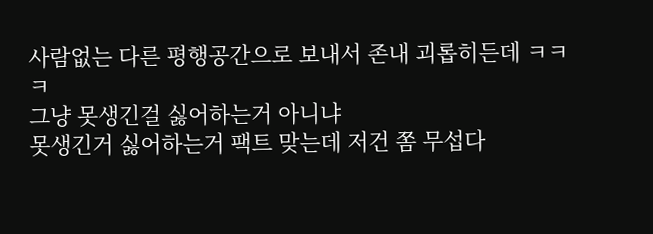사람없는 다른 평행공간으로 보내서 존내 괴롭히든데 ㅋㅋㅋ
그냥 못생긴걸 싫어하는거 아니냐
못생긴거 싫어하는거 팩트 맞는데 저건 쫌 무섭다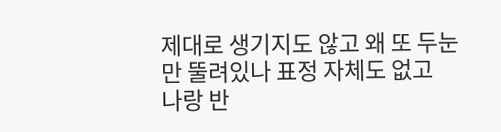제대로 생기지도 않고 왜 또 두눈만 뚤려있나 표정 자체도 없고
나랑 반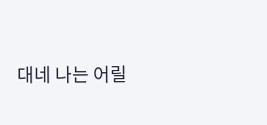대네 나는 어릴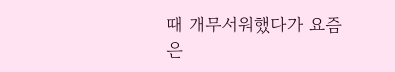때 개무서워했다가 요즘은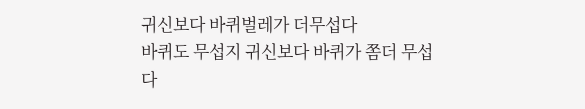귀신보다 바퀴벌레가 더무섭다
바퀴도 무섭지 귀신보다 바퀴가 쫌더 무섭다